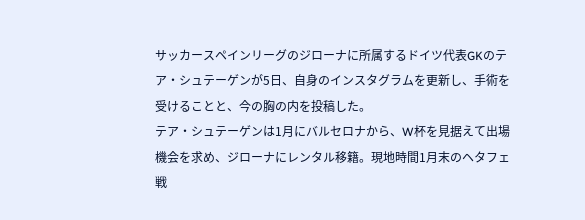サッカースペインリーグのジローナに所属するドイツ代表GKのテア・シュテーゲンが5日、自身のインスタグラムを更新し、手術を受けることと、今の胸の内を投稿した。
テア・シュテーゲンは1月にバルセロナから、W杯を見据えて出場機会を求め、ジローナにレンタル移籍。現地時間1月末のヘタフェ戦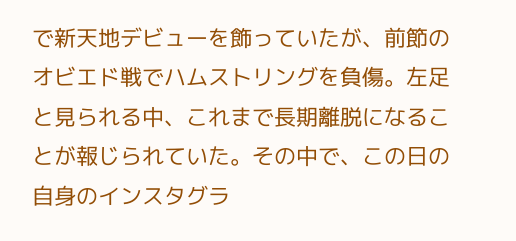で新天地デビューを飾っていたが、前節のオビエド戦でハムストリングを負傷。左足と見られる中、これまで長期離脱になることが報じられていた。その中で、この日の自身のインスタグラ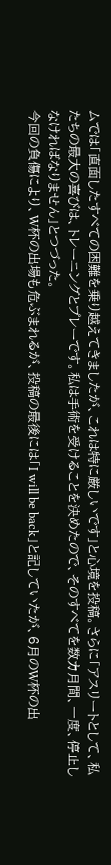ムでは「直面したすべての困難を乗り越えてきましたが、これは特に厳しいです」と心境を投稿。さらに「アスリートとして、私たちの最大の喜びは、トレーニングとプレーです。私は手術を受けることを決めたので、そのすべてを数カ月間、一度、停止しなければなりません」とつづった。
今回の負傷により、W杯の出場も危ぶまれるが、投稿の最後には「I will be back」と記していたが、6月のW杯の出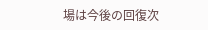場は今後の回復次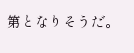第となりそうだ。